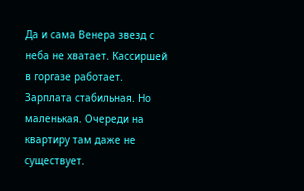Да и сама Венера звезд с неба не хватает. Кассиршей в горгазе работает. Зарплата стабильная. Но маленькая. Очереди на квартиру там даже не существует.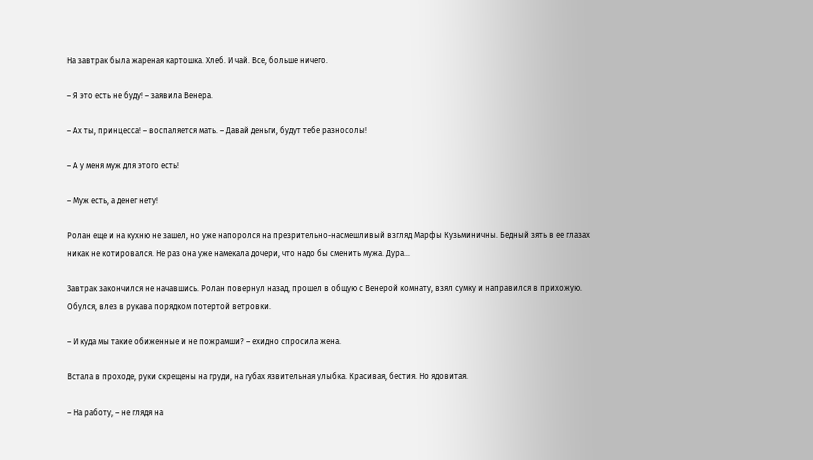На завтрак была жареная картошка. Хлеб. И чай. Все, больше ничего.

– Я это есть не буду! – заявила Венера.

– Ах ты, принцесса! – воспаляется мать. – Давай деньги, будут тебе разносолы!

– А у меня муж для этого есть!

– Муж есть, а денег нету!

Ролан еще и на кухню не зашел, но уже напоролся на презрительно-насмешливый взгляд Марфы Кузьминичны. Бедный зять в ее глазах никак не котировался. Не раз она уже намекала дочери, что надо бы сменить мужа. Дура...

Завтрак закончился не начавшись. Ролан повернул назад, прошел в общую с Венерой комнату, взял сумку и направился в прихожую. Обулся, влез в рукава порядком потертой ветровки.

– И куда мы такие обиженные и не пожрамши? – ехидно спросила жена.

Встала в проходе, руки скрещены на груди, на губах язвительная улыбка. Красивая, бестия. Но ядовитая.

– На работу, – не глядя на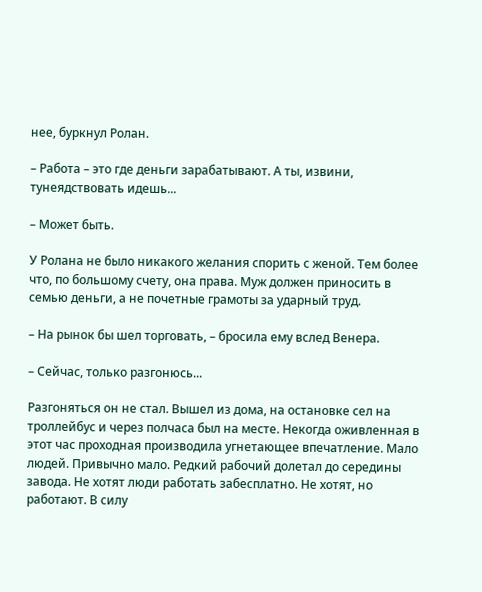нее, буркнул Ролан.

– Работа – это где деньги зарабатывают. А ты, извини, тунеядствовать идешь...

– Может быть.

У Ролана не было никакого желания спорить с женой. Тем более что, по большому счету, она права. Муж должен приносить в семью деньги, а не почетные грамоты за ударный труд.

– На рынок бы шел торговать, – бросила ему вслед Венера.

– Сейчас, только разгонюсь...

Разгоняться он не стал. Вышел из дома, на остановке сел на троллейбус и через полчаса был на месте. Некогда оживленная в этот час проходная производила угнетающее впечатление. Мало людей. Привычно мало. Редкий рабочий долетал до середины завода. Не хотят люди работать забесплатно. Не хотят, но работают. В силу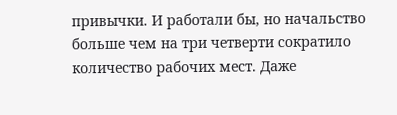привычки. И работали бы, но начальство больше чем на три четверти сократило количество рабочих мест. Даже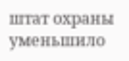штат охраны уменьшило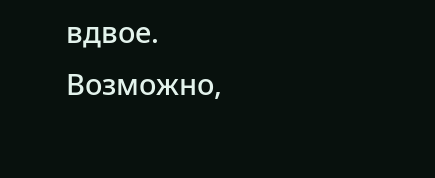вдвое. Возможно,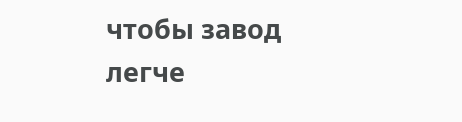чтобы завод легче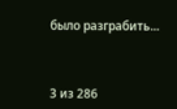было разграбить...



3 из 286